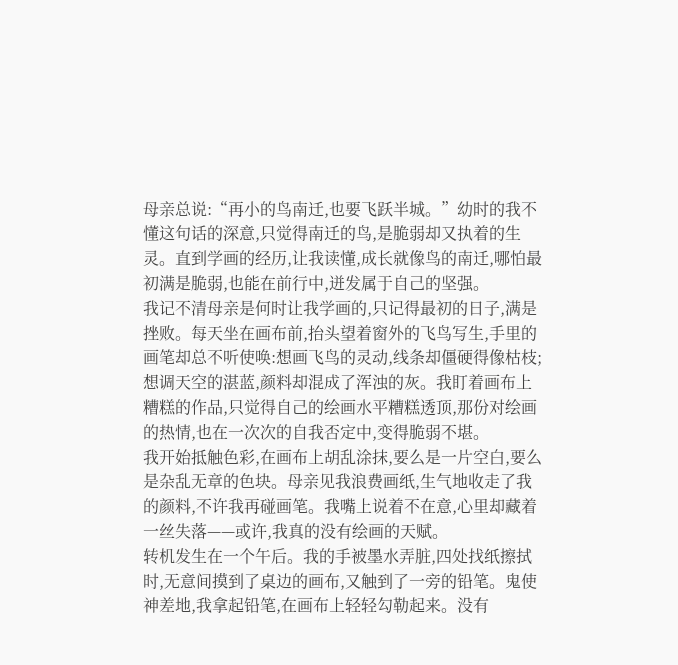母亲总说:“再小的鸟南迁,也要飞跃半城。”幼时的我不懂这句话的深意,只觉得南迁的鸟,是脆弱却又执着的生灵。直到学画的经历,让我读懂,成长就像鸟的南迁,哪怕最初满是脆弱,也能在前行中,迸发属于自己的坚强。
我记不清母亲是何时让我学画的,只记得最初的日子,满是挫败。每天坐在画布前,抬头望着窗外的飞鸟写生,手里的画笔却总不听使唤:想画飞鸟的灵动,线条却僵硬得像枯枝;想调天空的湛蓝,颜料却混成了浑浊的灰。我盯着画布上糟糕的作品,只觉得自己的绘画水平糟糕透顶,那份对绘画的热情,也在一次次的自我否定中,变得脆弱不堪。
我开始抵触色彩,在画布上胡乱涂抹,要么是一片空白,要么是杂乱无章的色块。母亲见我浪费画纸,生气地收走了我的颜料,不许我再碰画笔。我嘴上说着不在意,心里却藏着一丝失落——或许,我真的没有绘画的天赋。
转机发生在一个午后。我的手被墨水弄脏,四处找纸擦拭时,无意间摸到了桌边的画布,又触到了一旁的铅笔。鬼使神差地,我拿起铅笔,在画布上轻轻勾勒起来。没有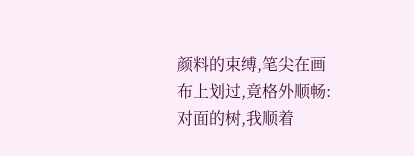颜料的束缚,笔尖在画布上划过,竟格外顺畅:对面的树,我顺着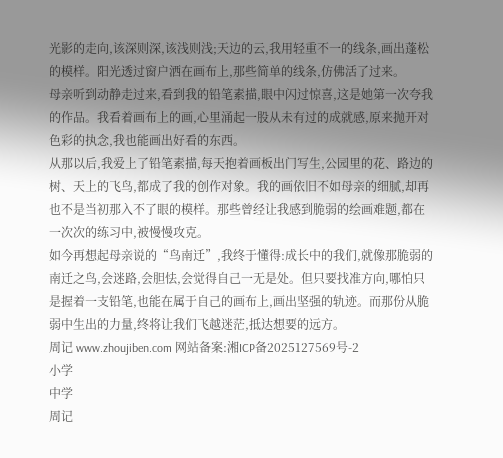光影的走向,该深则深,该浅则浅;天边的云,我用轻重不一的线条,画出蓬松的模样。阳光透过窗户洒在画布上,那些简单的线条,仿佛活了过来。
母亲听到动静走过来,看到我的铅笔素描,眼中闪过惊喜,这是她第一次夸我的作品。我看着画布上的画,心里涌起一股从未有过的成就感,原来抛开对色彩的执念,我也能画出好看的东西。
从那以后,我爱上了铅笔素描,每天抱着画板出门写生,公园里的花、路边的树、天上的飞鸟,都成了我的创作对象。我的画依旧不如母亲的细腻,却再也不是当初那入不了眼的模样。那些曾经让我感到脆弱的绘画难题,都在一次次的练习中,被慢慢攻克。
如今再想起母亲说的“鸟南迁”,我终于懂得:成长中的我们,就像那脆弱的南迁之鸟,会迷路,会胆怯,会觉得自己一无是处。但只要找准方向,哪怕只是握着一支铅笔,也能在属于自己的画布上,画出坚强的轨迹。而那份从脆弱中生出的力量,终将让我们飞越迷茫,抵达想要的远方。
周记 www.zhoujiben.com 网站备案:湘ICP备2025127569号-2
小学
中学
周记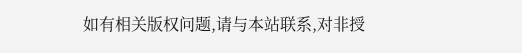如有相关版权问题,请与本站联系,对非授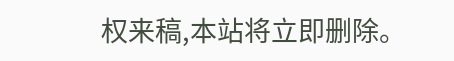权来稿,本站将立即删除。